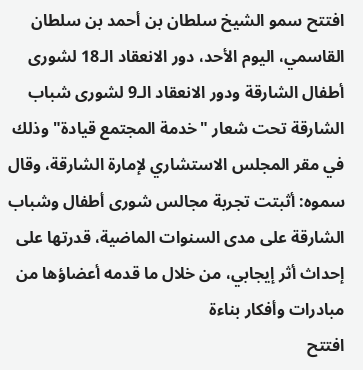افتتح سمو الشيخ سلطان بن أحمد بن سلطان القاسمي، اليوم الأحد، دور الانعقاد الـ18 لشورى أطفال الشارقة ودور الانعقاد الـ9 لشورى شباب الشارقة تحت شعار "خدمة المجتمع قيادة" وذلك في مقر المجلس الاستشاري لإمارة الشارقة، وقال سموه: أثبتت تجربة مجالس شورى أطفال وشباب الشارقة على مدى السنوات الماضية، قدرتها على إحداث أثر إيجابي، من خلال ما قدمه أعضاؤها من مبادرات وأفكار بناءة
افتتح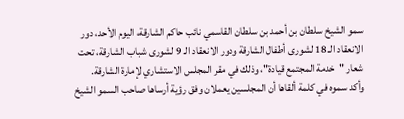سمو الشيخ سلطان بن أحمد بن سلطان القاسمي نائب حاكم الشارقة، اليوم الأحد، دور الانعقاد الـ 18 لشورى أطفال الشارقة ودور الانعقاد الـ 9 لشورى شباب الشارقة، تحت شعار "خدمة المجتمع قيادة"، وذلك في مقر المجلس الاستشاري لإمارة الشارقة.
وأكد سموه في كلمة ألقاها أن المجلسين يعملان وفق رؤية أرساها صاحب السمو الشيخ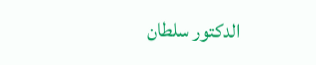الدكتور سلطان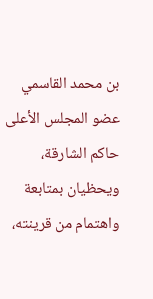بن محمد القاسمي عضو المجلس الأعلى حاكم الشارقة، ويحظيان بمتابعة واهتمام من قرينته،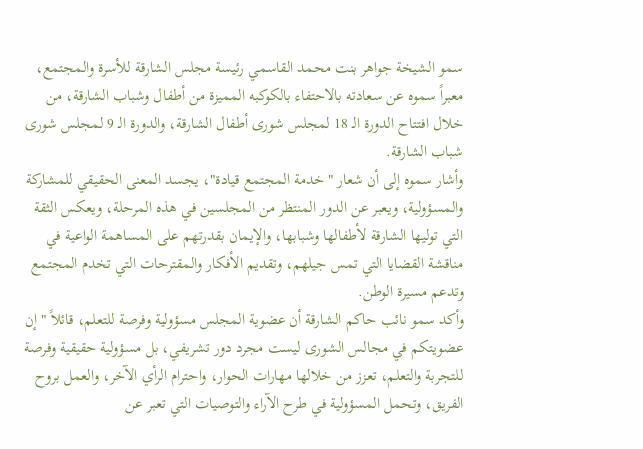سمو الشيخة جواهر بنت محمد القاسمي رئيسة مجلس الشارقة للأسرة والمجتمع، معبراً سموه عن سعادته بالاحتفاء بالكوكبه المميزة من أطفال وشباب الشارقة، من خلال افتتاح الدورة الـ 18 لمجلس شورى أطفال الشارقة، والدورة الـ 9 لمجلس شورى شباب الشارقة.
وأشار سموه إلى أن شعار "خدمة المجتمع قيادة"، يجسد المعنى الحقيقي للمشاركة والمسؤولية، ويعبر عن الدور المنتظر من المجلسين في هذه المرحلة، ويعكس الثقة التي توليها الشارقة لأطفالها وشبابها، والإيمان بقدرتهم على المساهمة الواعية في مناقشة القضايا التي تمس جيلهم، وتقديم الأفكار والمقترحات التي تخدم المجتمع وتدعم مسيرة الوطن.
وأكد سمو نائب حاكم الشارقة أن عضوية المجلس مسؤولية وفرصة للتعلم، قائلاً " إن عضويتكم في مجالس الشورى ليست مجرد دور تشريفي، بل مسؤولية حقيقية وفرصة للتجربة والتعلم، تعزز من خلالها مهارات الحوار، واحترام الرأي الآخر، والعمل بروح الفريق، وتحمل المسؤولية في طرح الآراء والتوصيات التي تعبر عن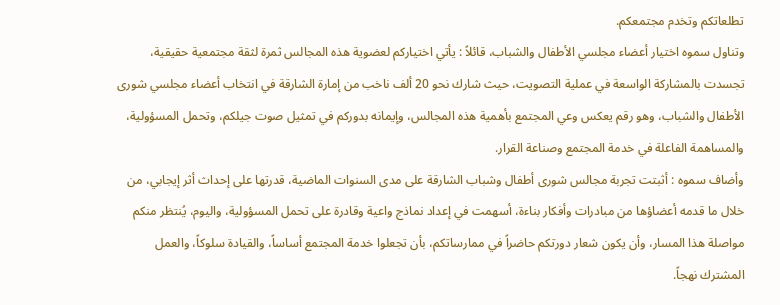تطلعاتكم وتخدم مجتمعكم.
وتناول سموه اختيار أعضاء مجلسي الأطفال والشباب، قائلاً : يأتي اختياركم لعضوية هذه المجالس ثمرة لثقة مجتمعية حقيقية، تجسدت بالمشاركة الواسعة في عملية التصويت، حيث شارك نحو 20 ألف ناخب من إمارة الشارقة في انتخاب أعضاء مجلسي شورى الأطفال والشباب، وهو رقم يعكس وعي المجتمع بأهمية هذه المجالس، وإيمانه بدوركم في تمثيل صوت جيلكم، وتحمل المسؤولية، والمساهمة الفاعلة في خدمة المجتمع وصناعة القرار.
وأضاف سموه : أثبتت تجربة مجالس شورى أطفال وشباب الشارقة على مدى السنوات الماضية، قدرتها على إحداث أثر إيجابي، من خلال ما قدمه أعضاؤها من مبادرات وأفكار بناءة، أسهمت في إعداد نماذج واعية وقادرة على تحمل المسؤولية، واليوم، يُنتظر منكم مواصلة هذا المسار، وأن يكون شعار دورتكم حاضراً في ممارساتكم، بأن تجعلوا خدمة المجتمع أساساً، والقيادة سلوكاً، والعمل المشترك نهجاً.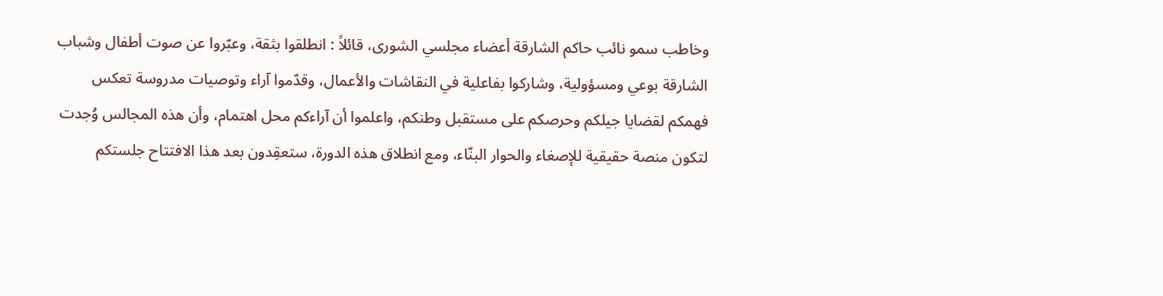وخاطب سمو نائب حاكم الشارقة أعضاء مجلسي الشورى، قائلاً : انطلقوا بثقة، وعبّروا عن صوت أطفال وشباب الشارقة بوعي ومسؤولية، وشاركوا بفاعلية في النقاشات والأعمال، وقدّموا آراء وتوصيات مدروسة تعكس فهمكم لقضايا جيلكم وحرصكم على مستقبل وطنكم، واعلموا أن آراءكم محل اهتمام، وأن هذه المجالس وُجدت لتكون منصة حقيقية للإصغاء والحوار البنّاء، ومع انطلاق هذه الدورة، ستعقِدون بعد هذا الافتتاح جلستكم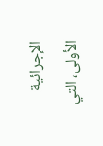الإجرائية الأولى، التي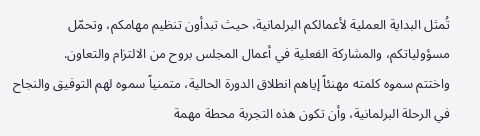تُمثل البداية العملية لأعمالكم البرلمانية، حيث تبدأون تنظيم مهامكم، وتحمّل مسؤولياتكم، والمشاركة الفعلية في أعمال المجلس بروح من الالتزام والتعاون.
واختتم سموه كلمته مهنئاً إياهم انطلاق الدورة الحالية، متمنياً سموه لهم التوفيق والنجاح في الرحلة البرلمانية، وأن تكون هذه التجربة محطة مهمة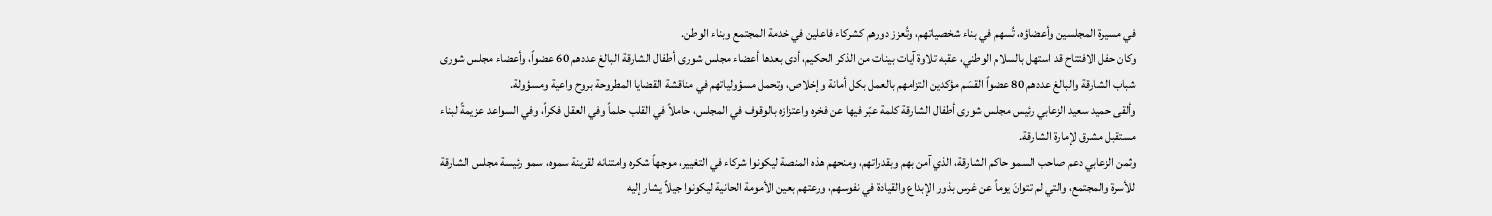في مسيرة المجلسين وأعضاؤه، تُسهم في بناء شخصياتهم، وتُعزز دورهم كشركاء فاعلين في خدمة المجتمع وبناء الوطن.
وكان حفل الافتتاح قد استهل بالسلام الوطني، عقبه تلاوة آيات بينات من الذكر الحكيم، أدى بعدها أعضاء مجلس شورى أطفال الشارقة البالغ عددهم 60 عضواً، وأعضاء مجلس شورى شباب الشارقة والبالغ عددهم 80 عضواً القسَم مؤكدين التزامهم بالعمل بكل أمانة وإخلاص، وتحمل مسؤولياتهم في مناقشة القضايا المطروحة بروح واعية ومسؤولة.
وألقى حميد سعيد الزعابي رئيس مجلس شورى أطفال الشارقة كلمة عبّر فيها عن فخره واعتزازه بالوقوف في المجلس، حاملاً في القلب حلماً وفي العقل فكراً، وفي السواعد عزيمةً لبناء مستقبل مشرق لإمارة الشارقة.
وثمن الزعابي دعم صاحب السمو حاكم الشارقة، الذي آمن بهم وبقدراتهم، ومنحهم هذه المنصة ليكونوا شركاء في التغيير، موجهاً شكره وامتنانه لقرينة سموه، سمو رئيسة مجلس الشارقة للأسرة والمجتمع، والتي لم تتوانَ يوماً عن غرس بذور الإبداع والقيادة في نفوسهم، ورعتهم بعين الأمومة الحانية ليكونوا جيلاً يشار إليه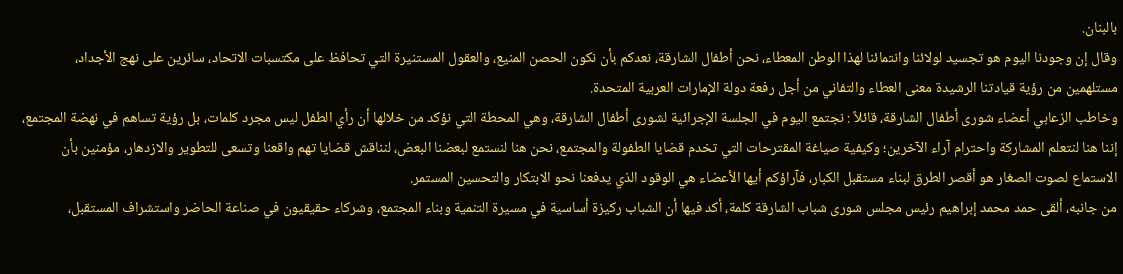بالبنان.
وقال إن وجودنا اليوم هو تجسيد لولائنا وانتمائنا لهذا الوطن المعطاء، نحن أطفال الشارقة، نعدكم بأن نكون الحصن المنيع، والعقول المستنيرة التي تحافظ على مكتسبات الاتحاد، سائرين على نهج الأجداد، مستلهمين من رؤية قيادتنا الرشيدة معنى العطاء والتفاني من أجل رفعة دولة الإمارات العربية المتحدة.
وخاطب الزعابي أعضاء شورى أطفال الشارقة، قائلاً : نجتمع اليوم في الجلسة الإجرائية لشورى أطفال الشارقة، وهي المحطة التي نؤكد من خلالها أن رأي الطفل ليس مجرد كلمات، بل رؤية تساهم في نهضة المجتمع، إننا هنا لنتعلم المشاركة واحترام آراء الآخرين؛ وكيفية صياغة المقترحات التي تخدم قضايا الطفولة والمجتمع، نحن هنا لنستمع لبعضنا البعض، لنناقش قضايا تهم واقعنا وتسعى للتطوير والازدهار، مؤمنين بأن الاستماع لصوت الصغار هو أقصر الطرق لبناء مستقبل الكبار، فآراؤكم أيها الأعضاء هي الوقود الذي يدفعنا نحو الابتكار والتحسين المستمر.
من جانبه، ألقى حمد محمد إبراهيم رئيس مجلس شورى شباب الشارقة كلمة، أكد فيها أن الشباب ركيزة أساسية في مسيرة التنمية وبناء المجتمع، وشركاء حقيقيون في صناعة الحاضر واستشراف المستقبل،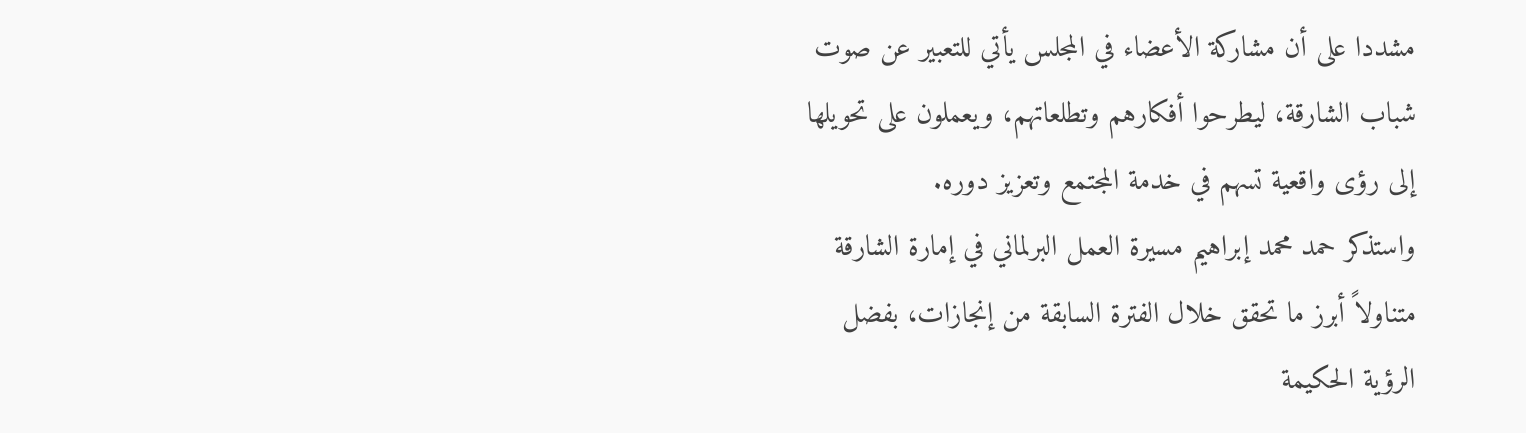مشددا على أن مشاركة الأعضاء في المجلس يأتي للتعبير عن صوت شباب الشارقة، ليطرحوا أفكارهم وتطلعاتهم، ويعملون على تحويلها إلى رؤى واقعية تسهم في خدمة المجتمع وتعزيز دوره.
واستذكر حمد محمد إبراهيم مسيرة العمل البرلماني في إمارة الشارقة متناولاً أبرز ما تحقق خلال الفترة السابقة من إنجازات، بفضل الرؤية الحكيمة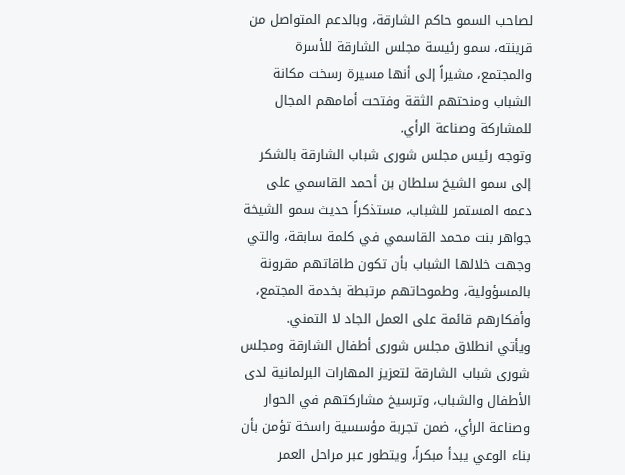لصاحب السمو حاكم الشارقة، وبالدعم المتواصل من قرينته، سمو رئيسة مجلس الشارقة للأسرة والمجتمع، مشيراً إلى أنها مسيرة رسخت مكانة الشباب ومنحتهم الثقة وفتحت أمامهم المجال للمشاركة وصناعة الرأي.
وتوجه رئيس مجلس شورى شباب الشارقة بالشكر إلى سمو الشيخ سلطان بن أحمد القاسمي على دعمه المستمر للشباب، مستذكراً حديث سمو الشيخة جواهر بنت محمد القاسمي في كلمة سابقة، والتي وجهت خلالها الشباب بأن تكون طاقاتهم مقرونة بالمسؤولية، وطموحاتهم مرتبطة بخدمة المجتمع، وأفكارهم قائمة على العمل الجاد لا التمني.
ويأتي انطلاق مجلس شورى أطفال الشارقة ومجلس شورى شباب الشارقة لتعزيز المهارات البرلمانية لدى الأطفال والشباب، وترسيخ مشاركتهم في الحوار وصناعة الرأي، ضمن تجربة مؤسسية راسخة تؤمن بأن بناء الوعي يبدأ مبكراً، ويتطور عبر مراحل العمر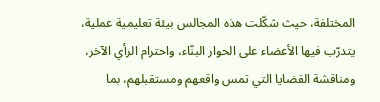المختلفة، حيث شكّلت هذه المجالس بيئة تعليمية عملية، يتدرّب فيها الأعضاء على الحوار البنّاء، واحترام الرأي الآخر، ومناقشة القضايا التي تمس واقعهم ومستقبلهم، بما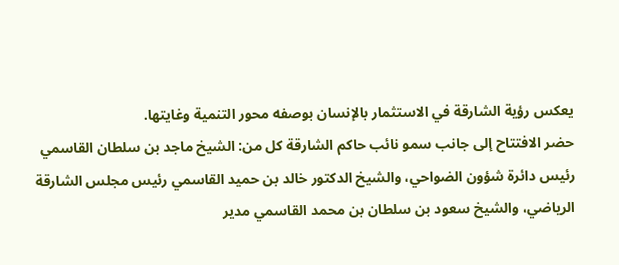يعكس رؤية الشارقة في الاستثمار بالإنسان بوصفه محور التنمية وغايتها.
حضر الافتتاح إلى جانب سمو نائب حاكم الشارقة كل من: الشيخ ماجد بن سلطان القاسمي رئيس دائرة شؤون الضواحي، والشيخ الدكتور خالد بن حميد القاسمي رئيس مجلس الشارقة الرياضي، والشيخ سعود بن سلطان بن محمد القاسمي مدير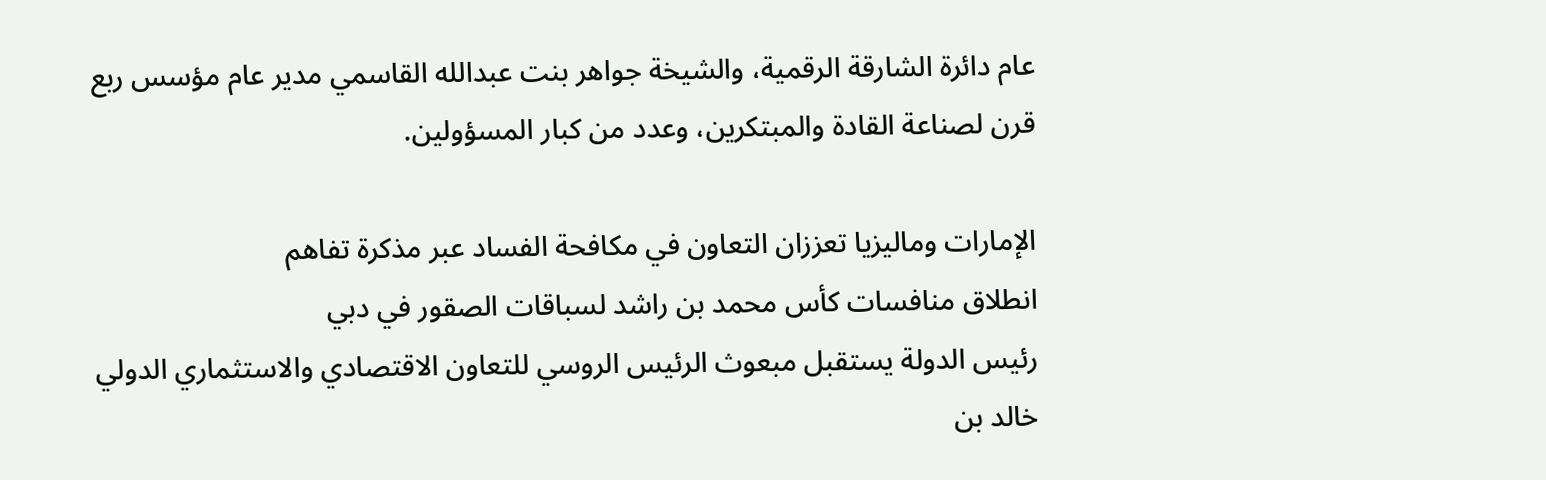عام دائرة الشارقة الرقمية، والشيخة جواهر بنت عبدالله القاسمي مدير عام مؤسس ربع قرن لصناعة القادة والمبتكرين، وعدد من كبار المسؤولين.

الإمارات وماليزيا تعززان التعاون في مكافحة الفساد عبر مذكرة تفاهم
انطلاق منافسات كأس محمد بن راشد لسباقات الصقور في دبي
رئيس الدولة يستقبل مبعوث الرئيس الروسي للتعاون الاقتصادي والاستثماري الدولي
خالد بن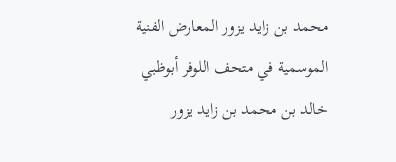محمد بن زايد يزور المعارض الفنية الموسمية في متحف اللوفر أبوظبي
خالد بن محمد بن زايد يزور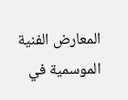المعارض الفنية الموسمية في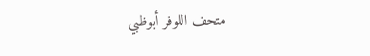متحف اللوفر أبوظبي